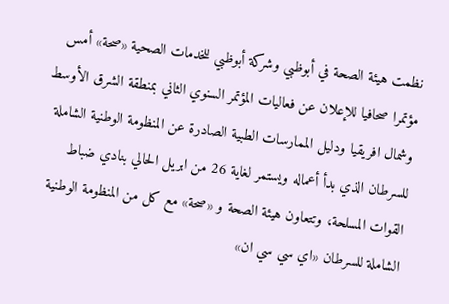نظمت هيئة الصحة في أبوظبي وشركة أبوظبي للخدمات الصحية «صحة» أمس مؤتمرا صحافيا للإعلان عن فعاليات المؤتمر السنوي الثاني بمنطقة الشرق الأوسط وشمال افريقيا ودليل الممارسات الطبية الصادرة عن المنظومة الوطنية الشاملة للسرطان الذي بدأ أعماله ويستمر لغاية 26 من ابريل الحالي بنادي ضباط القوات المسلحة، وتتعاون هيئة الصحة و «صحة» مع كل من المنظومة الوطنية الشاملة للسرطان «اي سي سي ان»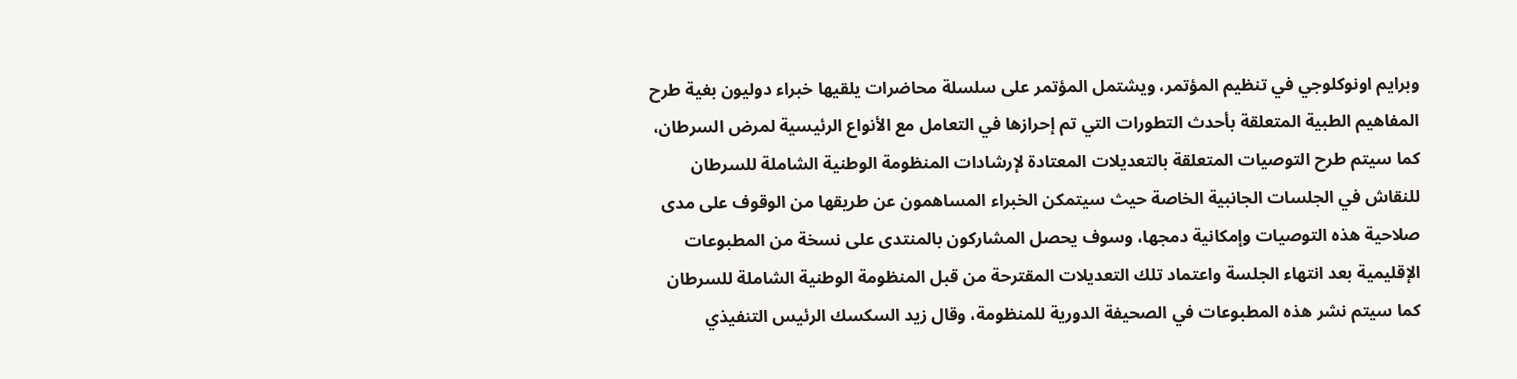وبرايم اونوكلوجي في تنظيم المؤتمر، ويشتمل المؤتمر على سلسلة محاضرات يلقيها خبراء دوليون بغية طرح المفاهيم الطبية المتعلقة بأحدث التطورات التي تم إحرازها في التعامل مع الأنواع الرئيسية لمرض السرطان، كما سيتم طرح التوصيات المتعلقة بالتعديلات المعتادة لإرشادات المنظومة الوطنية الشاملة للسرطان للنقاش في الجلسات الجانبية الخاصة حيث سيتمكن الخبراء المساهمون عن طريقها من الوقوف على مدى صلاحية هذه التوصيات وإمكانية دمجها، وسوف يحصل المشاركون بالمنتدى على نسخة من المطبوعات الإقليمية بعد انتهاء الجلسة واعتماد تلك التعديلات المقترحة من قبل المنظومة الوطنية الشاملة للسرطان كما سيتم نشر هذه المطبوعات في الصحيفة الدورية للمنظومة، وقال زيد السكسك الرئيس التنفيذي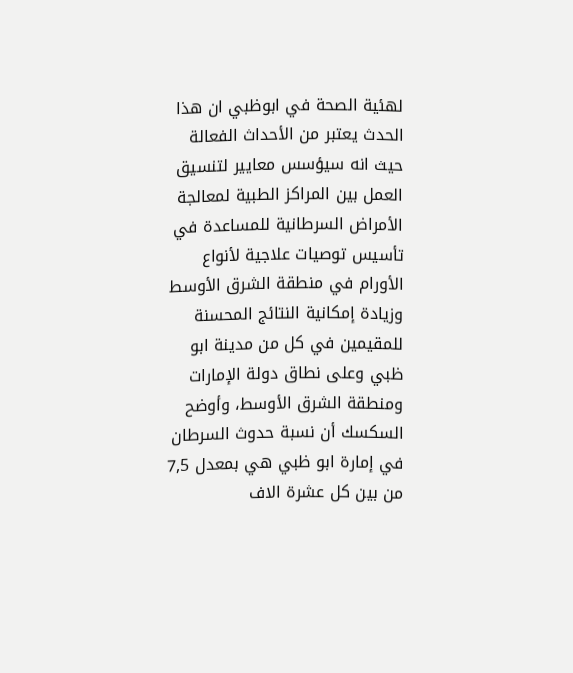لهئية الصحة في ابوظبي ان هذا الحدث يعتبر من الأحداث الفعالة حيث انه سيؤسس معايير لتنسيق العمل بين المراكز الطبية لمعالجة الأمراض السرطانية للمساعدة في تأسيس توصيات علاجية لأنواع الأورام في منطقة الشرق الأوسط وزيادة إمكانية النتائج المحسنة للمقيمين في كل من مدينة ابو ظبي وعلى نطاق دولة الإمارات ومنطقة الشرق الأوسط، وأوضح السكسك أن نسبة حدوث السرطان في إمارة ابو ظبي هي بمعدل 7,5 من بين كل عشرة الاف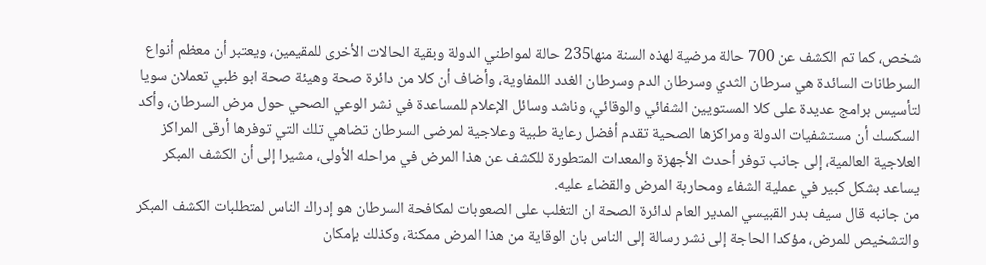شخص، كما تم الكشف عن 700 حالة مرضية لهذه السنة منها235 حالة لمواطني الدولة وبقية الحالات الأخرى للمقيمين، ويعتبر أن معظم أنواع السرطانات السائدة هي سرطان الثدي وسرطان الدم وسرطان الغدد اللمفاوية، وأضاف أن كلا من دائرة صحة وهيئة صحة ابو ظبي تعملان سويا لتأسيس برامج عديدة على كلا المستويين الشفائي والوقائي، وناشد وسائل الإعلام للمساعدة في نشر الوعي الصحي حول مرض السرطان، وأكد السكسك أن مستشفيات الدولة ومراكزها الصحية تقدم أفضل رعاية طبية وعلاجية لمرضى السرطان تضاهي تلك التي توفرها أرقى المراكز العلاجية العالمية، إلى جانب توفر أحدث الأجهزة والمعدات المتطورة للكشف عن هذا المرض في مراحله الأولى، مشيرا إلى أن الكشف المبكر يساعد بشكل كبير في عملية الشفاء ومحاربة المرض والقضاء عليه.
من جانبه قال سيف بدر القبيسي المدير العام لدائرة الصحة ان التغلب على الصعوبات لمكافحة السرطان هو إدراك الناس لمتطلبات الكشف المبكر والتشخيص للمرض، مؤكدا الحاجة إلى نشر رسالة إلى الناس بان الوقاية من هذا المرض ممكنة، وكذلك بإمكان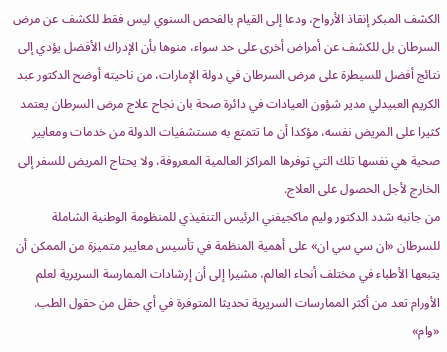الكشف المبكر إنقاذ الأرواح، ودعا إلى القيام بالفحص السنوي ليس فقط للكشف عن مرض السرطان بل للكشف عن أمراض أخرى على حد سواء، منوها بأن الإدراك الأفضل يؤدي إلى نتائج أفضل للسيطرة على مرض السرطان في دولة الإمارات، من ناحيته أوضح الدكتور عبد الكريم العبيدلي مدير شؤون العيادات في دائرة صحة بان نجاح علاج مرض السرطان يعتمد كثيرا على المريض نفسه، مؤكدا أن ما تتمتع به مستشفيات الدولة من خدمات ومعايير صحية هي نفسها تلك التي توفرها المراكز العالمية المعروفة، ولا يحتاج المريض للسفر إلى الخارج لأجل الحصول على العلاج.
من جانبه شدد الدكتور وليم ماكجيفني الرئيس التنفيذي للمنظومة الوطنية الشاملة للسرطان «ان سي سي ان» على أهمية المنظمة في تأسيس معايير متميزة من الممكن أن يتبعها الأطباء في مختلف أنحاء العالم، مشيرا إلى أن إرشادات الممارسة السريرية لعلم الأورام تعد من أكثر الممارسات السريرية تحديثا المتوفرة في أي حقل من حقول الطب.
«وام»